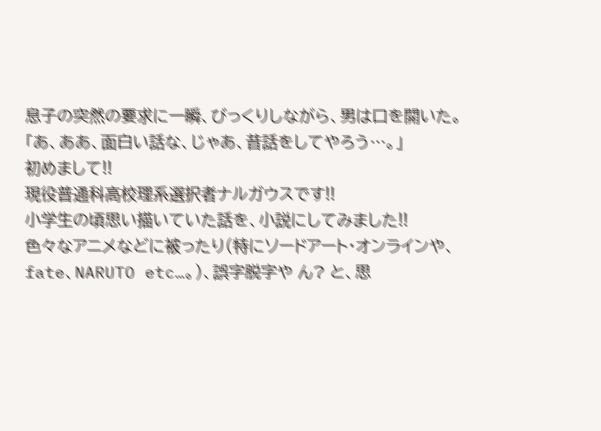息子の突然の要求に一瞬、びっくりしながら、男は口を開いた。
「あ、ああ、面白い話な、じゃあ、昔話をしてやろう…。」
初めまして!!
現役普通科高校理系選択者ナルガウスです!!
小学生の頃思い描いていた話を、小説にしてみました!!
色々なアニメなどに被ったり(特にソードアート・オンラインや、fate、NARUTO etc…。)、誤字脱字や ん? と、思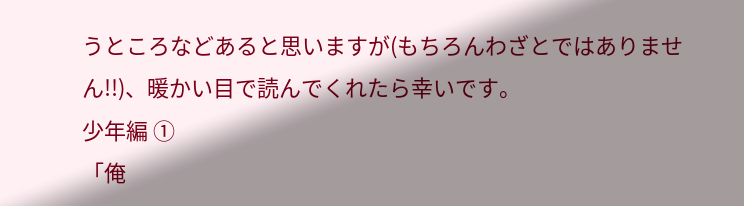うところなどあると思いますが(もちろんわざとではありません!!)、暖かい目で読んでくれたら幸いです。
少年編 ①
「俺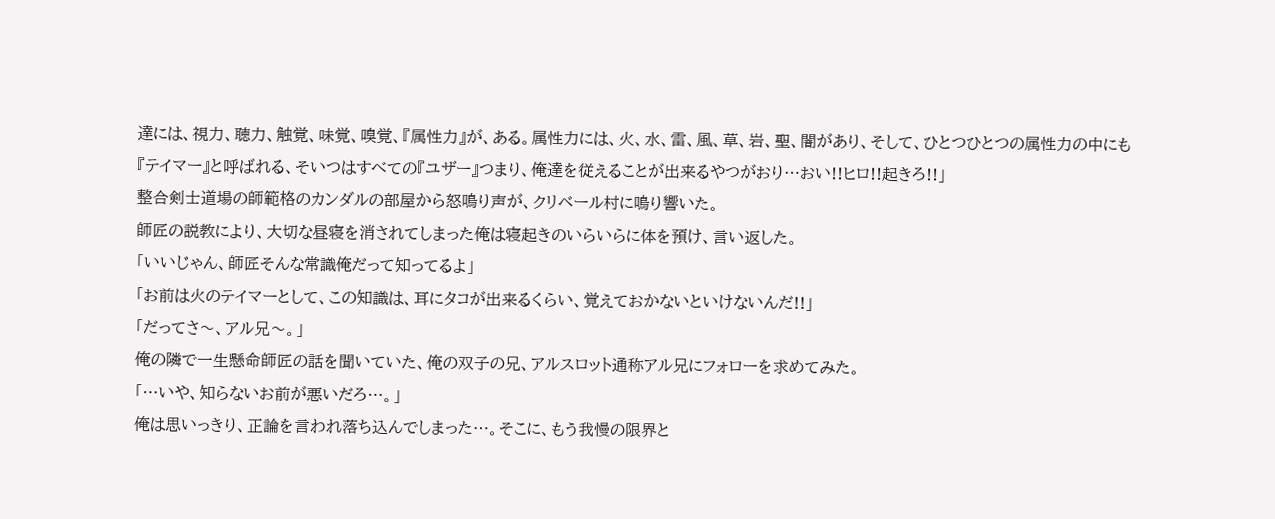達には、視力、聴力、触覚、味覚、嗅覚、『属性力』が、ある。属性力には、火、水、雷、風、草、岩、聖、闇があり、そして、ひとつひとつの属性力の中にも『テイマー』と呼ばれる、そいつはすべての『ユザー』つまり、俺達を従えることが出来るやつがおり…おい!!ヒロ!!起きろ!!」
整合剣士道場の師範格のカンダルの部屋から怒鳴り声が、クリベール村に鳴り響いた。
師匠の説教により、大切な昼寝を消されてしまった俺は寝起きのいらいらに体を預け、言い返した。
「いいじゃん、師匠そんな常識俺だって知ってるよ」
「お前は火のテイマーとして、この知識は、耳にタコが出来るくらい、覚えておかないといけないんだ!!」
「だってさ〜、アル兄〜。」
俺の隣で一生懸命師匠の話を聞いていた、俺の双子の兄、アルスロット通称アル兄にフォローを求めてみた。
「…いや、知らないお前が悪いだろ…。」
俺は思いっきり、正論を言われ落ち込んでしまった…。そこに、もう我慢の限界と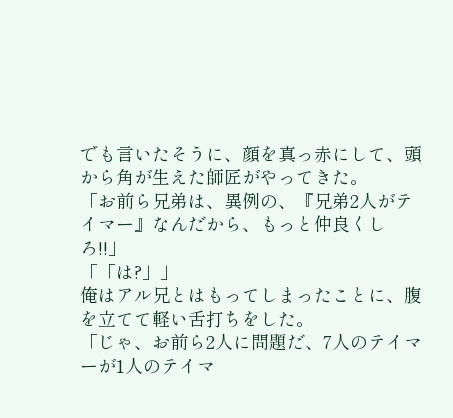でも言いたそうに、顔を真っ赤にして、頭から角が生えた師匠がやってきた。
「お前ら兄弟は、異例の、『兄弟2人がテイマー』なんだから、もっと仲良くしろ!!」
「「は?」」
俺はアル兄とはもってしまったことに、腹を立てて軽い舌打ちをした。
「じゃ、お前ら2人に問題だ、7人のテイマーが1人のテイマ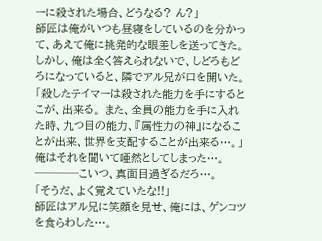ーに殺された場合、どうなる? ん?」
師匠は俺がいつも昼寝をしているのを分かって、あえて俺に挑発的な眼差しを送ってきた。
しかし、俺は全く答えられないで、しどろもどろになっていると、隣でアル兄が口を開いた。
「殺したテイマーは殺された能力を手にするとこが、出来る。 また、全員の能力を手に入れた時、九つ目の能力、『属性力の神』になることが出来、世界を支配することが出来る…。」
俺はそれを聞いて唖然としてしまった…。
────こいつ、真面目過ぎるだろ…。
「そうだ、よく覚えていたな!!」
師匠はアル兄に笑顔を見せ、俺には、ゲンコツを食らわした…。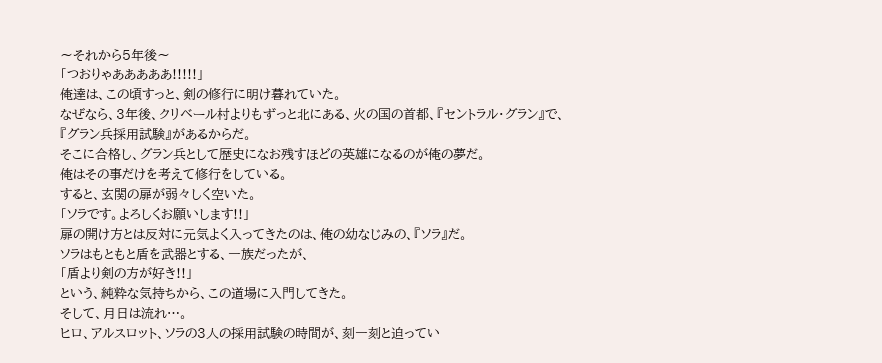〜それから5年後〜
「つおりゃあああああ!!!!!」
俺達は、この頃すっと、剣の修行に明け暮れていた。
なぜなら、3年後、クリベール村よりもずっと北にある、火の国の首都、『セントラル・グラン』で、『グラン兵採用試験』があるからだ。
そこに合格し、グラン兵として歴史になお残すほどの英雄になるのが俺の夢だ。
俺はその事だけを考えて修行をしている。
すると、玄関の扉が弱々しく空いた。
「ソラです。よろしくお願いします!!」
扉の開け方とは反対に元気よく入ってきたのは、俺の幼なじみの、『ソラ』だ。
ソラはもともと盾を武器とする、一族だったが、
「盾より剣の方が好き!!」
という、純粋な気持ちから、この道場に入門してきた。
そして、月日は流れ…。
ヒロ、アルスロット、ソラの3人の採用試験の時間が、刻一刻と迫ってい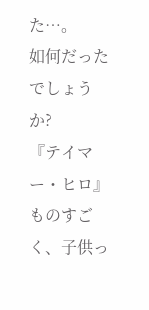た…。
如何だったでしょうか?
『テイマー・ヒロ』ものすごく、子供っ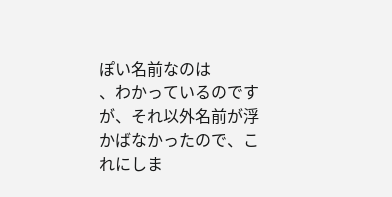ぽい名前なのは
、わかっているのですが、それ以外名前が浮かばなかったので、これにしま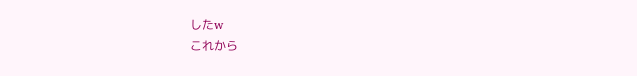したw
これから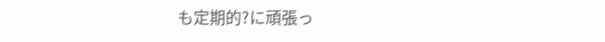も定期的?に頑張っ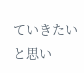ていきたいと思い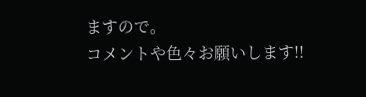ますので。
コメントや色々お願いします!!